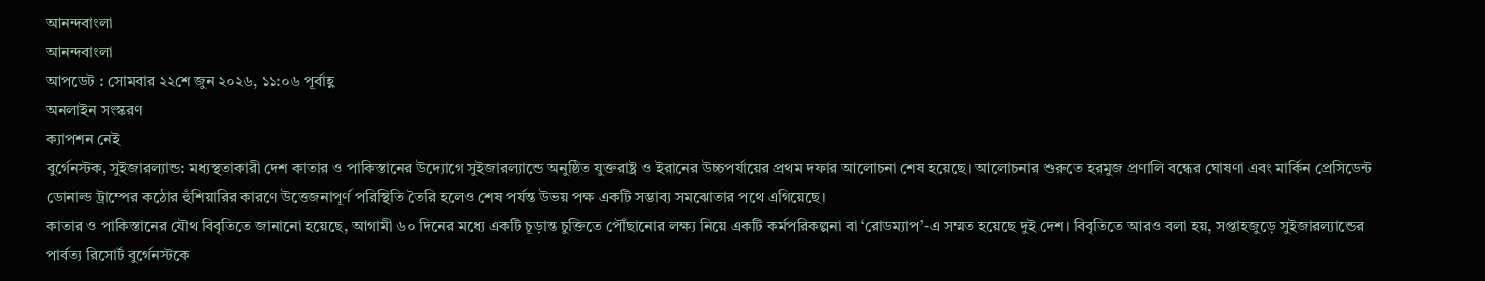আনন্দবাংলা
আনন্দবাংলা
আপডেট : সোমবার ২২শে জুন ২০২৬, ১১:০৬ পূর্বাহ্ণ
অনলাইন সংস্করণ
ক্যাপশন নেই
বুর্গেনস্টক, সুইজারল্যান্ড: মধ্যস্থতাকারী দেশ কাতার ও পাকিস্তানের উদ্যোগে সুইজারল্যান্ডে অনুষ্ঠিত যুক্তরাষ্ট্র ও ইরানের উচ্চপর্যায়ের প্রথম দফার আলোচনা শেষ হয়েছে। আলোচনার শুরুতে হরমুজ প্রণালি বন্ধের ঘোষণা এবং মার্কিন প্রেসিডেন্ট ডোনাল্ড ট্রাম্পের কঠোর হুঁশিয়ারির কারণে উত্তেজনাপূর্ণ পরিস্থিতি তৈরি হলেও শেষ পর্যন্ত উভয় পক্ষ একটি সম্ভাব্য সমঝোতার পথে এগিয়েছে।
কাতার ও পাকিস্তানের যৌথ বিবৃতিতে জানানো হয়েছে, আগামী ৬০ দিনের মধ্যে একটি চূড়ান্ত চুক্তিতে পৌঁছানোর লক্ষ্য নিয়ে একটি কর্মপরিকল্পনা বা ‘রোডম্যাপ’-এ সম্মত হয়েছে দুই দেশ। বিবৃতিতে আরও বলা হয়, সপ্তাহজুড়ে সুইজারল্যান্ডের পার্বত্য রিসোর্ট বুর্গেনস্টকে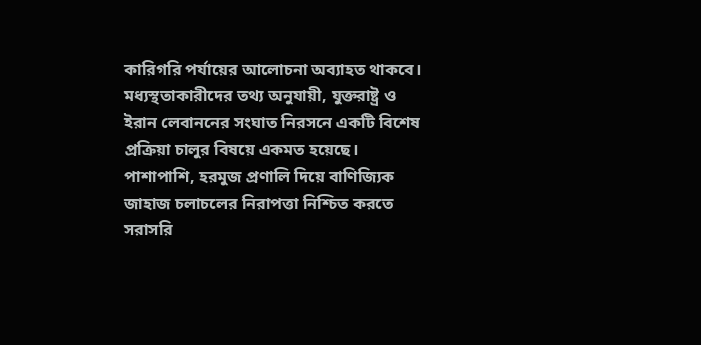কারিগরি পর্যায়ের আলোচনা অব্যাহত থাকবে।
মধ্যস্থতাকারীদের তথ্য অনুযায়ী, যুক্তরাষ্ট্র ও ইরান লেবাননের সংঘাত নিরসনে একটি বিশেষ প্রক্রিয়া চালুর বিষয়ে একমত হয়েছে। পাশাপাশি, হরমুজ প্রণালি দিয়ে বাণিজ্যিক জাহাজ চলাচলের নিরাপত্তা নিশ্চিত করতে সরাসরি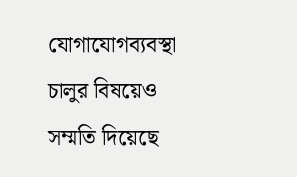যোগাযোগব্যবস্থা চালুর বিষয়েও সম্মতি দিয়েছে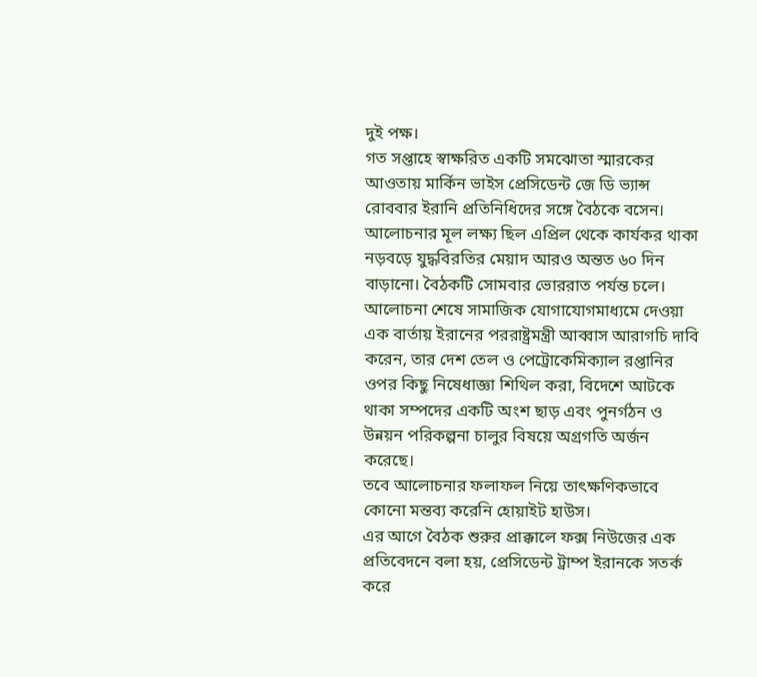দুই পক্ষ।
গত সপ্তাহে স্বাক্ষরিত একটি সমঝোতা স্মারকের আওতায় মার্কিন ভাইস প্রেসিডেন্ট জে ডি ভ্যান্স রোববার ইরানি প্রতিনিধিদের সঙ্গে বৈঠকে বসেন। আলোচনার মূল লক্ষ্য ছিল এপ্রিল থেকে কার্যকর থাকা নড়বড়ে যুদ্ধবিরতির মেয়াদ আরও অন্তত ৬০ দিন বাড়ানো। বৈঠকটি সোমবার ভোররাত পর্যন্ত চলে।
আলোচনা শেষে সামাজিক যোগাযোগমাধ্যমে দেওয়া এক বার্তায় ইরানের পররাষ্ট্রমন্ত্রী আব্বাস আরাগচি দাবি করেন, তার দেশ তেল ও পেট্রোকেমিক্যাল রপ্তানির ওপর কিছু নিষেধাজ্ঞা শিথিল করা, বিদেশে আটকে থাকা সম্পদের একটি অংশ ছাড় এবং পুনর্গঠন ও উন্নয়ন পরিকল্পনা চালুর বিষয়ে অগ্রগতি অর্জন করেছে।
তবে আলোচনার ফলাফল নিয়ে তাৎক্ষণিকভাবে কোনো মন্তব্য করেনি হোয়াইট হাউস।
এর আগে বৈঠক শুরুর প্রাক্কালে ফক্স নিউজের এক প্রতিবেদনে বলা হয়, প্রেসিডেন্ট ট্রাম্প ইরানকে সতর্ক করে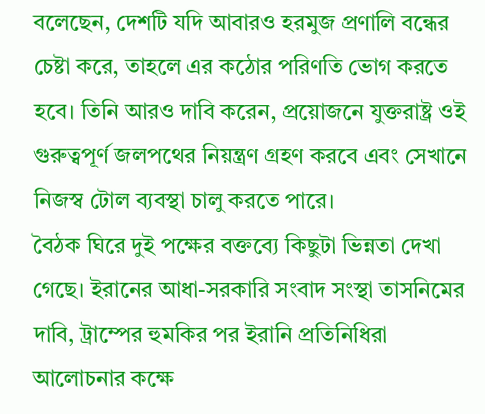বলেছেন, দেশটি যদি আবারও হরমুজ প্রণালি বন্ধের চেষ্টা করে, তাহলে এর কঠোর পরিণতি ভোগ করতে হবে। তিনি আরও দাবি করেন, প্রয়োজনে যুক্তরাষ্ট্র ওই গুরুত্বপূর্ণ জলপথের নিয়ন্ত্রণ গ্রহণ করবে এবং সেখানে নিজস্ব টোল ব্যবস্থা চালু করতে পারে।
বৈঠক ঘিরে দুই পক্ষের বক্তব্যে কিছুটা ভিন্নতা দেখা গেছে। ইরানের আধা-সরকারি সংবাদ সংস্থা তাসনিমের দাবি, ট্রাম্পের হুমকির পর ইরানি প্রতিনিধিরা আলোচনার কক্ষে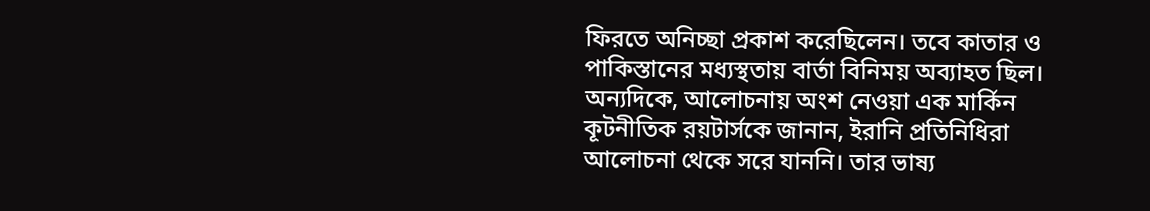ফিরতে অনিচ্ছা প্রকাশ করেছিলেন। তবে কাতার ও পাকিস্তানের মধ্যস্থতায় বার্তা বিনিময় অব্যাহত ছিল।
অন্যদিকে, আলোচনায় অংশ নেওয়া এক মার্কিন কূটনীতিক রয়টার্সকে জানান, ইরানি প্রতিনিধিরা আলোচনা থেকে সরে যাননি। তার ভাষ্য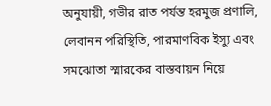অনুযায়ী, গভীর রাত পর্যন্ত হরমুজ প্রণালি, লেবানন পরিস্থিতি, পারমাণবিক ইস্যু এবং সমঝোতা স্মারকের বাস্তবায়ন নিয়ে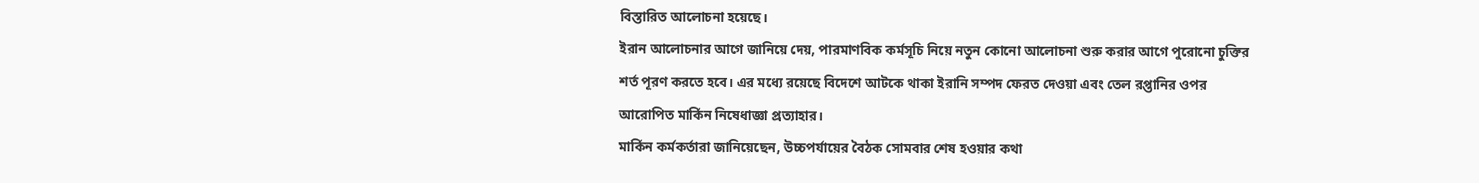বিস্তারিত আলোচনা হয়েছে।
ইরান আলোচনার আগে জানিয়ে দেয়, পারমাণবিক কর্মসূচি নিয়ে নতুন কোনো আলোচনা শুরু করার আগে পুরোনো চুক্তির শর্ত পূরণ করতে হবে। এর মধ্যে রয়েছে বিদেশে আটকে থাকা ইরানি সম্পদ ফেরত দেওয়া এবং তেল রপ্তানির ওপর আরোপিত মার্কিন নিষেধাজ্ঞা প্রত্যাহার।
মার্কিন কর্মকর্তারা জানিয়েছেন, উচ্চপর্যায়ের বৈঠক সোমবার শেষ হওয়ার কথা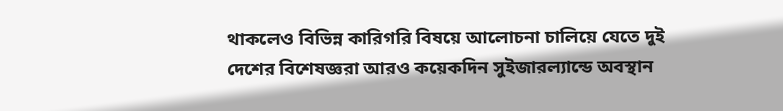থাকলেও বিভিন্ন কারিগরি বিষয়ে আলোচনা চালিয়ে যেতে দুই দেশের বিশেষজ্ঞরা আরও কয়েকদিন সুইজারল্যান্ডে অবস্থান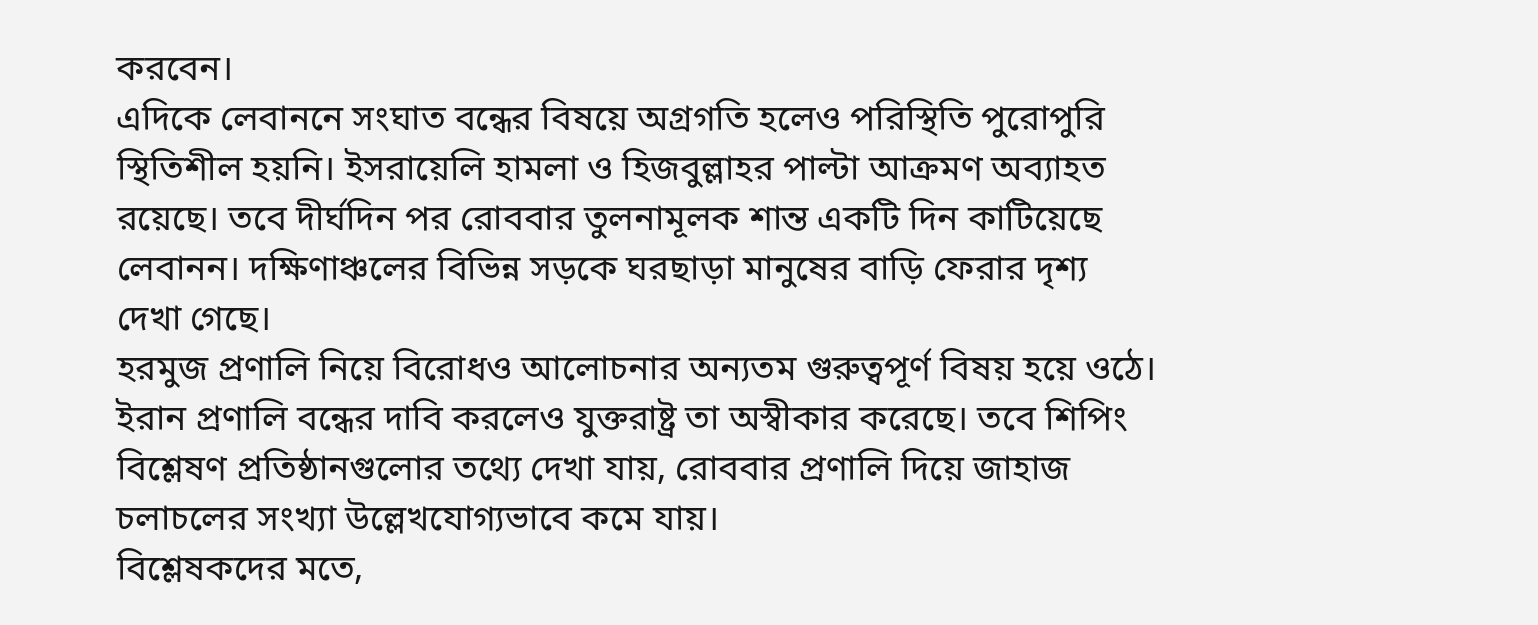করবেন।
এদিকে লেবাননে সংঘাত বন্ধের বিষয়ে অগ্রগতি হলেও পরিস্থিতি পুরোপুরি স্থিতিশীল হয়নি। ইসরায়েলি হামলা ও হিজবুল্লাহর পাল্টা আক্রমণ অব্যাহত রয়েছে। তবে দীর্ঘদিন পর রোববার তুলনামূলক শান্ত একটি দিন কাটিয়েছে লেবানন। দক্ষিণাঞ্চলের বিভিন্ন সড়কে ঘরছাড়া মানুষের বাড়ি ফেরার দৃশ্য দেখা গেছে।
হরমুজ প্রণালি নিয়ে বিরোধও আলোচনার অন্যতম গুরুত্বপূর্ণ বিষয় হয়ে ওঠে। ইরান প্রণালি বন্ধের দাবি করলেও যুক্তরাষ্ট্র তা অস্বীকার করেছে। তবে শিপিং বিশ্লেষণ প্রতিষ্ঠানগুলোর তথ্যে দেখা যায়, রোববার প্রণালি দিয়ে জাহাজ চলাচলের সংখ্যা উল্লেখযোগ্যভাবে কমে যায়।
বিশ্লেষকদের মতে,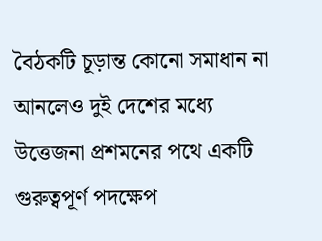বৈঠকটি চূড়ান্ত কোনো সমাধান না আনলেও দুই দেশের মধ্যে উত্তেজনা প্রশমনের পথে একটি গুরুত্বপূর্ণ পদক্ষেপ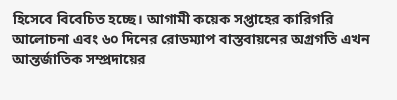হিসেবে বিবেচিত হচ্ছে। আগামী কয়েক সপ্তাহের কারিগরি আলোচনা এবং ৬০ দিনের রোডম্যাপ বাস্তবায়নের অগ্রগতি এখন আন্তর্জাতিক সম্প্রদায়ের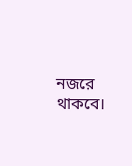নজরে থাকবে।